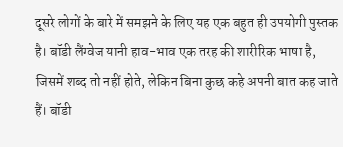दूसरे लोगों के बारे में समझने के लिए यह एक बहुत ही उपयोगी पुस्तक है। बॉडी लैंग्वेज यानी हाव-भाव एक तरह की शारीरिक भाषा है, जिसमें शब्द तो नहीं होते, लेकिन बिना कुछ कहे अपनी बात कह जाते हैं। बॉडी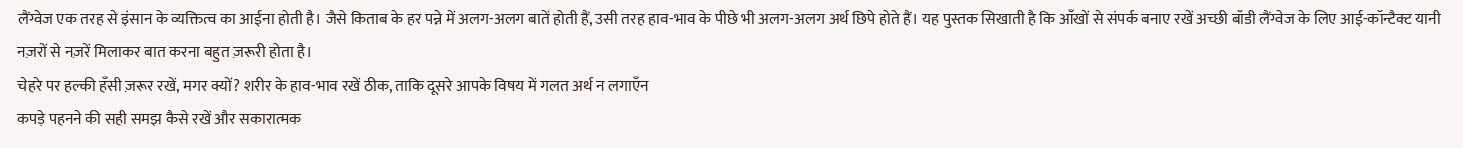लैंग्वेज एक तरह से इंसान के व्यक्तित्व का आईना होती है। जैसे किताब के हर पन्ने में अलग-अलग बातें होती हैं, उसी तरह हाव-भाव के पीछे भी अलग-अलग अर्थ छिपे होते हैं। यह पुस्तक सिखाती है कि आँखों से संपर्क बनाए रखें अच्छी बॉडी लैंग्वेज के लिए आई-कॉन्टैक्ट यानी नज़रों से नज़रें मिलाकर बात करना बहुत ज़रूरी होता है।
चेहरे पर हल्की हँसी ज़रूर रखें, मगर क्यों? शरीर के हाव-भाव रखें ठीक, ताकि दूसरे आपके विषय में गलत अर्थ न लगाएँन
कपड़े पहनने की सही समझ कैसे रखें और सकारात्मक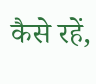कैसे रहें,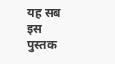यह सब इस पुस्तक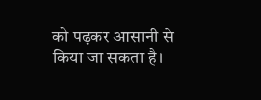को पढ़कर आसानी से किया जा सकता है।